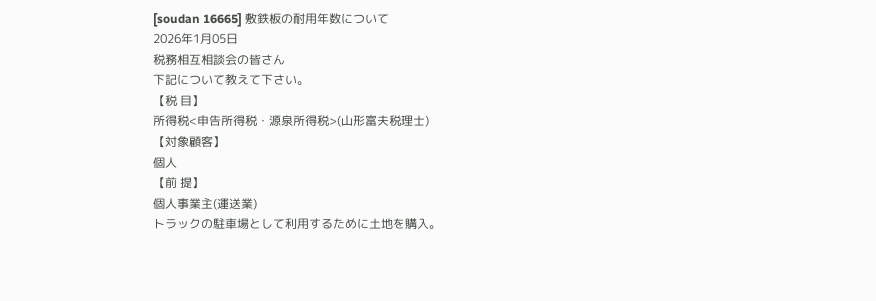[soudan 16665] 敷鉄板の耐用年数について
2026年1月05日
税務相互相談会の皆さん
下記について教えて下さい。
【税 目】
所得税<申告所得税・源泉所得税>(山形富夫税理士)
【対象顧客】
個人
【前 提】
個人事業主(運送業)
トラックの駐車場として利用するために土地を購入。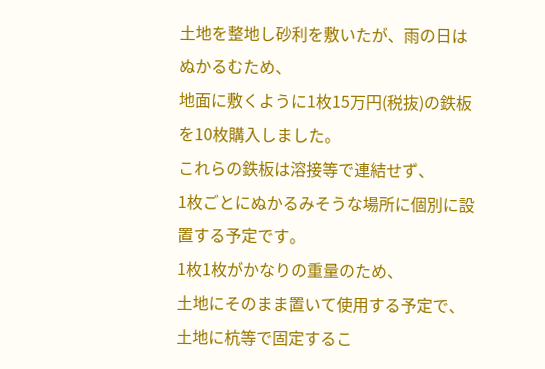土地を整地し砂利を敷いたが、雨の日はぬかるむため、
地面に敷くように1枚15万円(税抜)の鉄板を10枚購入しました。
これらの鉄板は溶接等で連結せず、
1枚ごとにぬかるみそうな場所に個別に設置する予定です。
1枚1枚がかなりの重量のため、
土地にそのまま置いて使用する予定で、
土地に杭等で固定するこ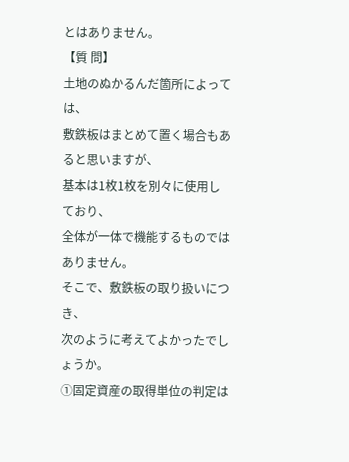とはありません。
【質 問】
土地のぬかるんだ箇所によっては、
敷鉄板はまとめて置く場合もあると思いますが、
基本は1枚1枚を別々に使用しており、
全体が一体で機能するものではありません。
そこで、敷鉄板の取り扱いにつき、
次のように考えてよかったでしょうか。
①固定資産の取得単位の判定は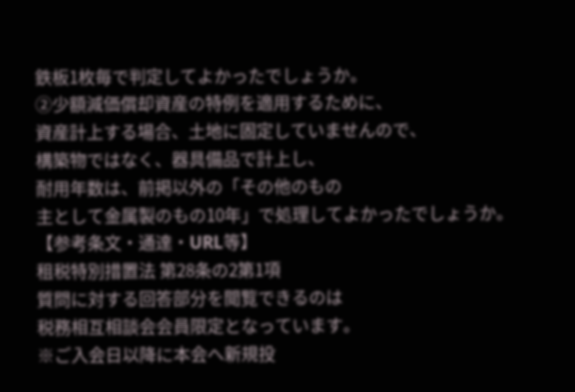鉄板1枚毎で判定してよかったでしょうか。
②少額減価償却資産の特例を適用するために、
資産計上する場合、土地に固定していませんので、
構築物ではなく、器具備品で計上し、
耐用年数は、前掲以外の「その他のもの
主として金属製のもの10年」で処理してよかったでしょうか。
【参考条文・通達・URL等】
租税特別措置法 第28条の2第1項
質問に対する回答部分を閲覧できるのは
税務相互相談会会員限定となっています。
※ご入会日以降に本会へ新規投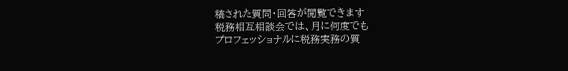稿された質問・回答が閲覧できます
税務相互相談会では、月に何度でも
プロフェッショナルに税務実務の質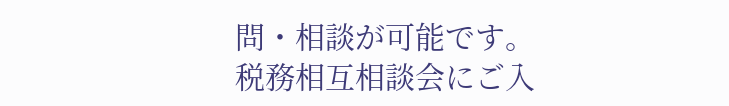問・相談が可能です。
税務相互相談会にご入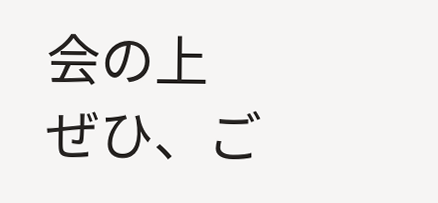会の上
ぜひ、ご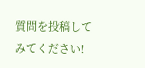質問を投稿してみてください!